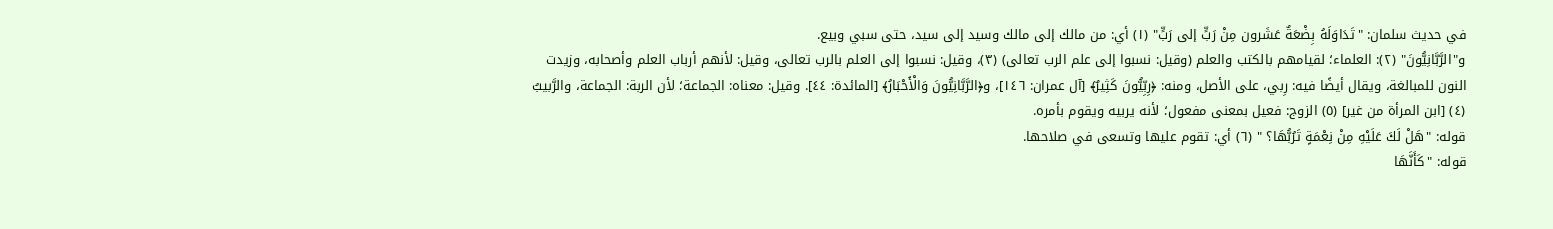في حديث سلمان: "تَدَاوَلَهُ بِضْعَةٌ عَشَرون مِنْ رَبٍّ إلى رَبٍّ" (١) أي: من مالك إلى مالك وسيد إلى سيد، حتى سبي وبيع.
و"الرَّبَّانِيُّونَ" (٢): العلماء؛ لقيامهم بالكتب والعلم (وقيل: نسبوا إلى علم الرب تعالى) (٣)، وقيل: نسبوا إلى العلم بالرب تعالى، وقيل: لأنهم أرباب العلم وأصحابه، وزيدت النون للمبالغة، ويقال أيضًا فيه: رِبي، على الأصل، ومنه: ﴿رِبِّيُّونَ كَثِيرٌ﴾ [آل عمران: ١٤٦]، و﴿الرَّبَّانِيُّونَ وَالْأَحْبَارُ﴾ [المائدة: ٤٤]. وقيل: معناه: الجماعة؛ لأن الربة: الجماعة، والرَّبيبُ (٤) [ابن المرأة من غير] (٥) الزوج: فعيل بمعنى مفعول؛ لأنه يربيه ويقوم بأمره.
قوله: "هَلْ لَكَ عَلَيْهِ مِنْ نِعْمَةٍ تَرُبُّهَا؟ " (٦) أي: تقوم عليها وتسعى في صلاحها.
قوله: "كَأَنَّهَا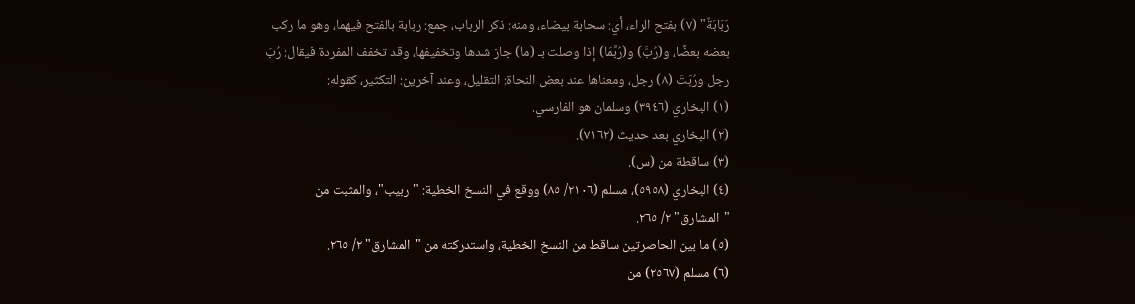رَبَابَةٌ" (٧) بفتح الراء، أي: سحابة بيضاء، ومنه: ذكر الرباب، جمع: ربابة بالفتح فيهما، وهو ما ركب بعضه بعضًا، و(رُبَّ) و(رُبَّمَا) إذا وصلت بـ (ما) جاز شدها وتخفيفها، وقد تخفف المفردة فيقال: رُبَ رجل ورُبَتَ (٨) رجل، ومعناها عند بعض النحاة: التقليل، وعند آخرين: التكثير، كقوله:
(١) البخاري (٣٩٤٦) وسلمان هو الفارسي.
(٢) البخاري بعد حديث (٧١٦٢).
(٣) ساقطة من (س).
(٤) البخاري (٥٩٥٨)، مسلم (٢١٠٦/ ٨٥) ووقع في النسخ الخطية: "ربيب"، والمثبت من "المشارق" ٢/ ٢٦٥.
(٥) ما بين الحاصرتين ساقط من النسخ الخطية، واستدركته من "المشارق" ٢/ ٢٦٥.
(٦) مسلم (٢٥٦٧) من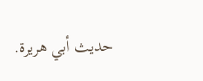حديث أبي هريرة.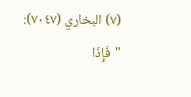(٧) البخاري (٧٠٤٧): "فَإِذَا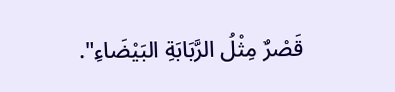قَصْرٌ مِثْلُ الرَّبَابَةِ البَيْضَاءِ".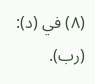(٨) في (د): (رب).